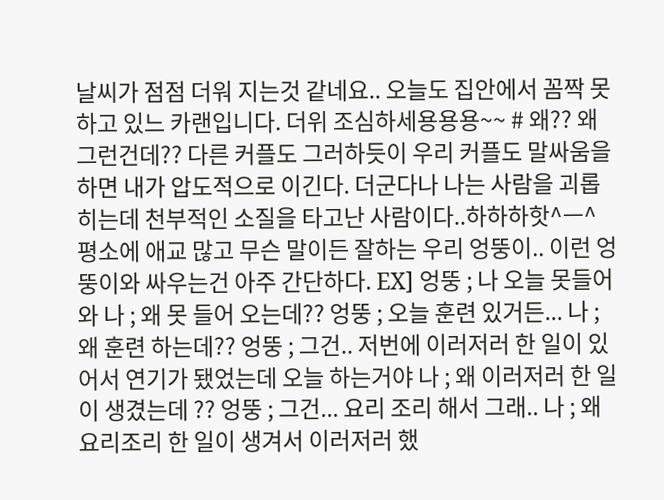날씨가 점점 더워 지는것 같네요.. 오늘도 집안에서 꼼짝 못하고 있느 카랜입니다. 더위 조심하세용용용~~ # 왜?? 왜 그런건데?? 다른 커플도 그러하듯이 우리 커플도 말싸움을 하면 내가 압도적으로 이긴다. 더군다나 나는 사람을 괴롭히는데 천부적인 소질을 타고난 사람이다..하하하핫^ㅡ^ 평소에 애교 많고 무슨 말이든 잘하는 우리 엉뚱이.. 이런 엉뚱이와 싸우는건 아주 간단하다. EX] 엉뚱 ; 나 오늘 못들어와 나 ; 왜 못 들어 오는데?? 엉뚱 ; 오늘 훈련 있거든... 나 ; 왜 훈련 하는데?? 엉뚱 ; 그건.. 저번에 이러저러 한 일이 있어서 연기가 됐었는데 오늘 하는거야 나 ; 왜 이러저러 한 일이 생겼는데 ?? 엉뚱 ; 그건... 요리 조리 해서 그래.. 나 ; 왜 요리조리 한 일이 생겨서 이러저러 했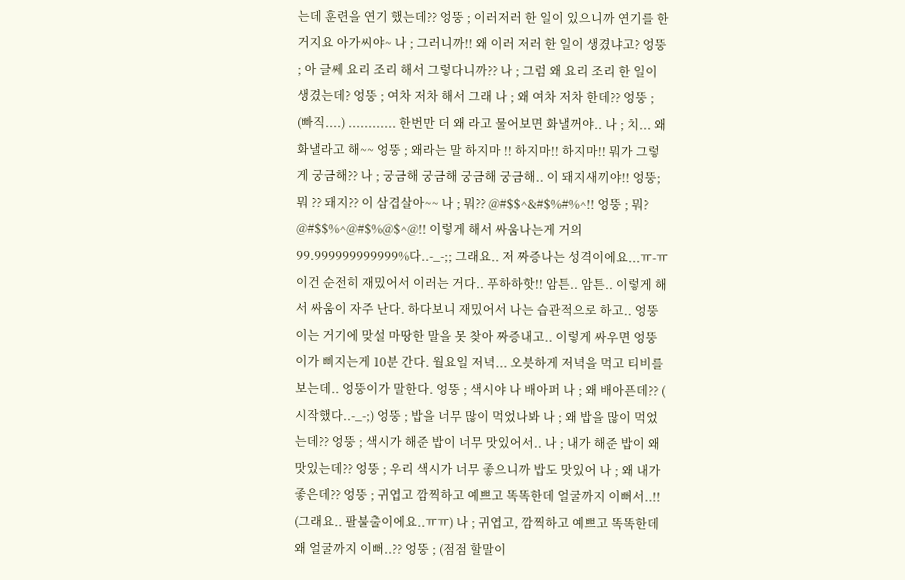는데 훈련을 연기 했는데?? 엉뚱 ; 이러저러 한 일이 있으니까 연기를 한거지요 아가씨야~ 나 ; 그러니까!! 왜 이러 저러 한 일이 생겼냐고? 엉뚱 ; 아 글쎄 요리 조리 해서 그렇다니까?? 나 ; 그럼 왜 요리 조리 한 일이 생겼는데? 엉뚱 ; 여차 저차 해서 그래 나 ; 왜 여차 저차 한데?? 엉뚱 ; (빠직....) ............ 한번만 더 왜 라고 물어보면 화낼꺼야.. 나 ; 치... 왜 화낼라고 해~~ 엉뚱 ; 왜라는 말 하지마 !! 하지마!! 하지마!! 뭐가 그렇게 궁금해?? 나 ; 궁금해 궁금해 궁금해 궁금해.. 이 돼지새끼야!! 엉뚱; 뭐 ?? 돼지?? 이 삼겹살아~~ 나 ; 뭐?? @#$$^&#$%#%^!! 엉뚱 ; 뭐? @#$$%^@#$%@$^@!! 이렇게 해서 싸움나는게 거의 99.999999999999%다..-_-;; 그래요.. 저 짜증나는 성격이에요...ㅠ-ㅠ 이건 순전히 재밌어서 이러는 거다.. 푸하하핫!! 암튼.. 암튼.. 이렇게 해서 싸움이 자주 난다. 하다보니 재밌어서 나는 습관적으로 하고.. 엉뚱이는 거기에 맞설 마땅한 말을 못 찾아 짜증내고.. 이렇게 싸우면 엉뚱이가 삐지는게 10분 간다. 월요일 저녁... 오븟하게 저녁을 먹고 티비를 보는데.. 엉뚱이가 말한다. 엉뚱 ; 색시야 나 배아퍼 나 ; 왜 배아픈데?? ( 시작했다..-_-;) 엉뚱 ; 밥을 너무 많이 먹었나봐 나 ; 왜 밥을 많이 먹었는데?? 엉뚱 ; 색시가 해준 밥이 너무 맛있어서.. 나 ; 내가 해준 밥이 왜 맛있는데?? 엉뚱 ; 우리 색시가 너무 좋으니까 밥도 맛있어 나 ; 왜 내가 좋은데?? 엉뚱 ; 귀엽고 깜찍하고 예쁘고 똑똑한데 얼굴까지 이뻐서..!! (그래요.. 팔불출이에요..ㅠㅠ) 나 ; 귀엽고, 깜찍하고 예쁘고 똑똑한데 왜 얼굴까지 이뻐..?? 엉뚱 ; (점점 할말이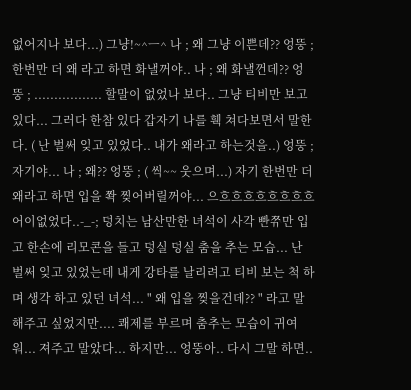없어지나 보다...) 그냥!~^ㅡ^ 나 ; 왜 그냥 이쁜데?? 엉뚱 ; 한번만 더 왜 라고 하면 화낼꺼야.. 나 ; 왜 화낼껀데?? 엉뚱 ; ................. 할말이 없었나 보다.. 그냥 티비만 보고 있다... 그러다 한참 있다 갑자기 나를 훽 쳐다보면서 말한다. ( 난 벌써 잊고 있었다.. 내가 왜라고 하는것을..) 엉뚱 ; 자기야... 나 ; 왜?? 엉뚱 ; ( 씩~~ 웃으며...) 자기 한번만 더 왜라고 하면 입을 쫙 찢어버릴꺼야... 으흐흐흐흐흐흐흐흐 어이없었다..-_-; 덩치는 남산만한 녀석이 사각 빤쮸만 입고 한손에 리모콘을 들고 덩실 덩실 춤을 추는 모습... 난 벌써 잊고 있었는데 내게 강타를 날리려고 티비 보는 척 하며 생각 하고 있던 녀석... " 왜 입을 찢을건데?? " 라고 말해주고 싶었지만.... 쾌제를 부르며 춤추는 모습이 귀여워... 져주고 말았다... 하지만... 엉뚱아.. 다시 그말 하면..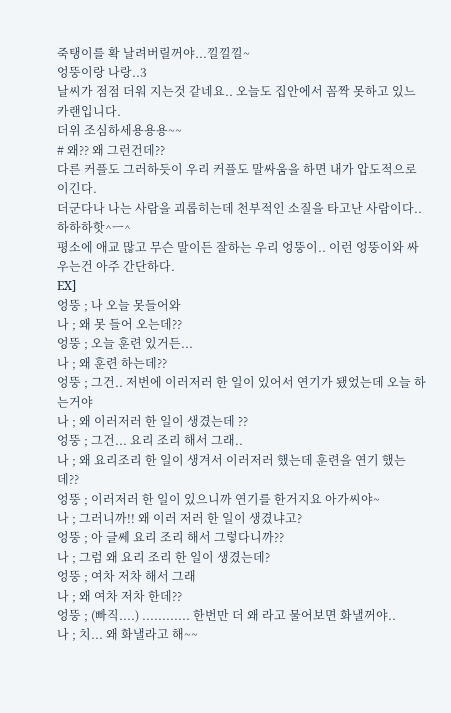죽탱이를 확 날려버릴꺼야...낄낄낄~
엉뚱이랑 나랑..3
날씨가 점점 더워 지는것 같네요.. 오늘도 집안에서 꼼짝 못하고 있느 카랜입니다.
더위 조심하세용용용~~
# 왜?? 왜 그런건데??
다른 커플도 그러하듯이 우리 커플도 말싸움을 하면 내가 압도적으로 이긴다.
더군다나 나는 사람을 괴롭히는데 천부적인 소질을 타고난 사람이다..하하하핫^ㅡ^
평소에 애교 많고 무슨 말이든 잘하는 우리 엉뚱이.. 이런 엉뚱이와 싸우는건 아주 간단하다.
EX]
엉뚱 ; 나 오늘 못들어와
나 ; 왜 못 들어 오는데??
엉뚱 ; 오늘 훈련 있거든...
나 ; 왜 훈련 하는데??
엉뚱 ; 그건.. 저번에 이러저러 한 일이 있어서 연기가 됐었는데 오늘 하는거야
나 ; 왜 이러저러 한 일이 생겼는데 ??
엉뚱 ; 그건... 요리 조리 해서 그래..
나 ; 왜 요리조리 한 일이 생겨서 이러저러 했는데 훈련을 연기 했는데??
엉뚱 ; 이러저러 한 일이 있으니까 연기를 한거지요 아가씨야~
나 ; 그러니까!! 왜 이러 저러 한 일이 생겼냐고?
엉뚱 ; 아 글쎄 요리 조리 해서 그렇다니까??
나 ; 그럼 왜 요리 조리 한 일이 생겼는데?
엉뚱 ; 여차 저차 해서 그래
나 ; 왜 여차 저차 한데??
엉뚱 ; (빠직....) ............ 한번만 더 왜 라고 물어보면 화낼꺼야..
나 ; 치... 왜 화낼라고 해~~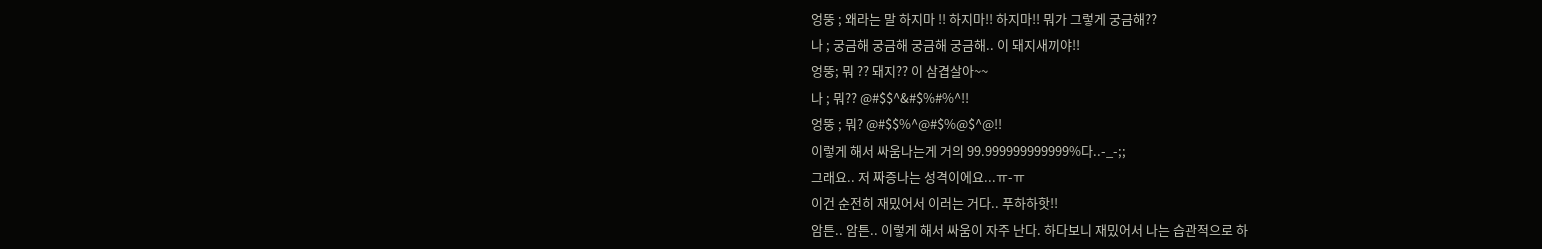엉뚱 ; 왜라는 말 하지마 !! 하지마!! 하지마!! 뭐가 그렇게 궁금해??
나 ; 궁금해 궁금해 궁금해 궁금해.. 이 돼지새끼야!!
엉뚱; 뭐 ?? 돼지?? 이 삼겹살아~~
나 ; 뭐?? @#$$^&#$%#%^!!
엉뚱 ; 뭐? @#$$%^@#$%@$^@!!
이렇게 해서 싸움나는게 거의 99.999999999999%다..-_-;;
그래요.. 저 짜증나는 성격이에요...ㅠ-ㅠ
이건 순전히 재밌어서 이러는 거다.. 푸하하핫!!
암튼.. 암튼.. 이렇게 해서 싸움이 자주 난다. 하다보니 재밌어서 나는 습관적으로 하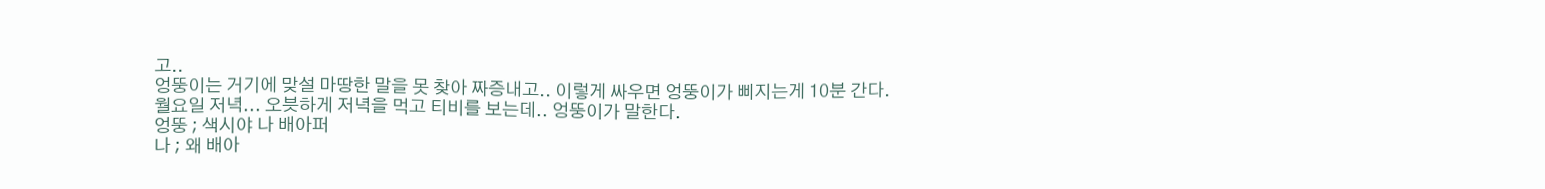고..
엉뚱이는 거기에 맞설 마땅한 말을 못 찾아 짜증내고.. 이렇게 싸우면 엉뚱이가 삐지는게 10분 간다.
월요일 저녁... 오븟하게 저녁을 먹고 티비를 보는데.. 엉뚱이가 말한다.
엉뚱 ; 색시야 나 배아퍼
나 ; 왜 배아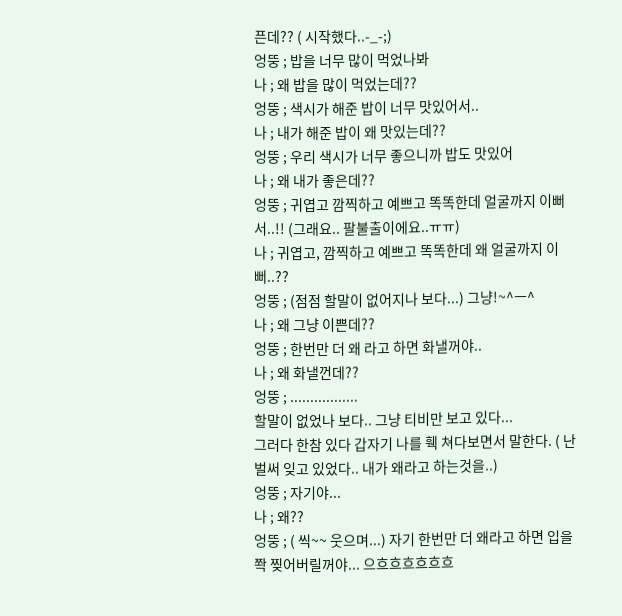픈데?? ( 시작했다..-_-;)
엉뚱 ; 밥을 너무 많이 먹었나봐
나 ; 왜 밥을 많이 먹었는데??
엉뚱 ; 색시가 해준 밥이 너무 맛있어서..
나 ; 내가 해준 밥이 왜 맛있는데??
엉뚱 ; 우리 색시가 너무 좋으니까 밥도 맛있어
나 ; 왜 내가 좋은데??
엉뚱 ; 귀엽고 깜찍하고 예쁘고 똑똑한데 얼굴까지 이뻐서..!! (그래요.. 팔불출이에요..ㅠㅠ)
나 ; 귀엽고, 깜찍하고 예쁘고 똑똑한데 왜 얼굴까지 이뻐..??
엉뚱 ; (점점 할말이 없어지나 보다...) 그냥!~^ㅡ^
나 ; 왜 그냥 이쁜데??
엉뚱 ; 한번만 더 왜 라고 하면 화낼꺼야..
나 ; 왜 화낼껀데??
엉뚱 ; .................
할말이 없었나 보다.. 그냥 티비만 보고 있다...
그러다 한참 있다 갑자기 나를 훽 쳐다보면서 말한다. ( 난 벌써 잊고 있었다.. 내가 왜라고 하는것을..)
엉뚱 ; 자기야...
나 ; 왜??
엉뚱 ; ( 씩~~ 웃으며...) 자기 한번만 더 왜라고 하면 입을 쫙 찢어버릴꺼야... 으흐흐흐흐흐흐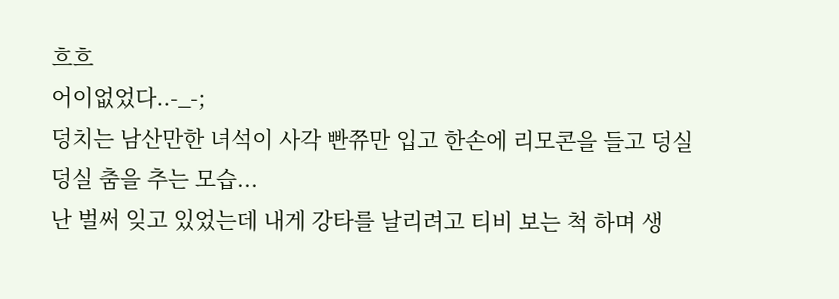흐흐
어이없었다..-_-;
덩치는 남산만한 녀석이 사각 빤쮸만 입고 한손에 리모콘을 들고 덩실 덩실 춤을 추는 모습...
난 벌써 잊고 있었는데 내게 강타를 날리려고 티비 보는 척 하며 생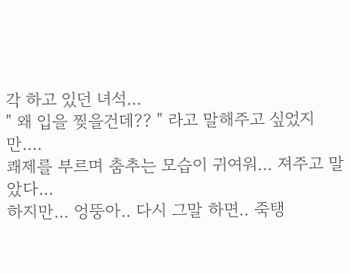각 하고 있던 녀석...
" 왜 입을 찢을건데?? " 라고 말해주고 싶었지만....
쾌제를 부르며 춤추는 모습이 귀여워... 져주고 말았다...
하지만... 엉뚱아.. 다시 그말 하면.. 죽탱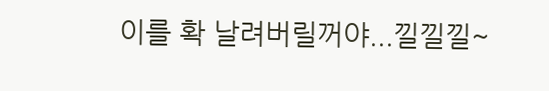이를 확 날려버릴꺼야...낄낄낄~